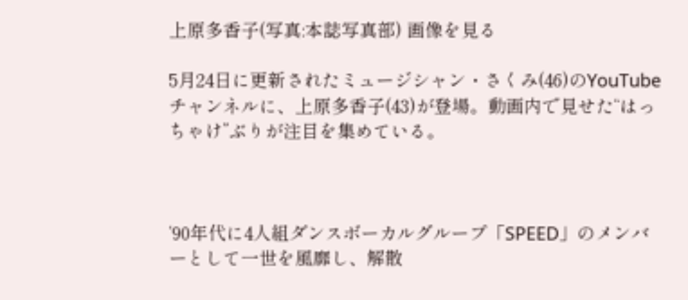上原多香子(写真:本誌写真部) 画像を見る

5月24日に更新されたミュージシャン・さくみ(46)のYouTubeチャンネルに、上原多香子(43)が登場。動画内で見せた“はっちゃけ”ぶりが注目を集めている。



‘90年代に4人組ダンスボーカルグループ「SPEED」のメンバーとして一世を風靡し、解散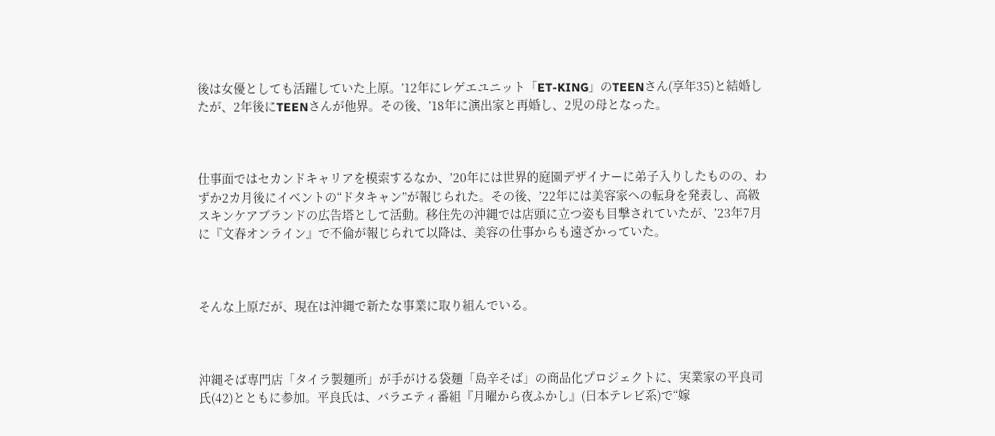後は女優としても活躍していた上原。’12年にレゲエユニット「ET-KING」のTEENさん(享年35)と結婚したが、2年後にTEENさんが他界。その後、’18年に演出家と再婚し、2児の母となった。



仕事面ではセカンドキャリアを模索するなか、’20年には世界的庭園デザイナーに弟子入りしたものの、わずか2カ月後にイベントの“ドタキャン”が報じられた。その後、’22年には美容家への転身を発表し、高級スキンケアブランドの広告塔として活動。移住先の沖縄では店頭に立つ姿も目撃されていたが、’23年7月に『文春オンライン』で不倫が報じられて以降は、美容の仕事からも遠ざかっていた。



そんな上原だが、現在は沖縄で新たな事業に取り組んでいる。



沖縄そば専門店「タイラ製麺所」が手がける袋麺「島辛そば」の商品化プロジェクトに、実業家の平良司氏(42)とともに参加。平良氏は、バラエティ番組『月曜から夜ふかし』(日本テレビ系)で“嫁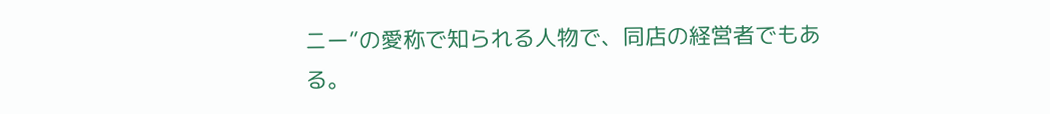ニー”の愛称で知られる人物で、同店の経営者でもある。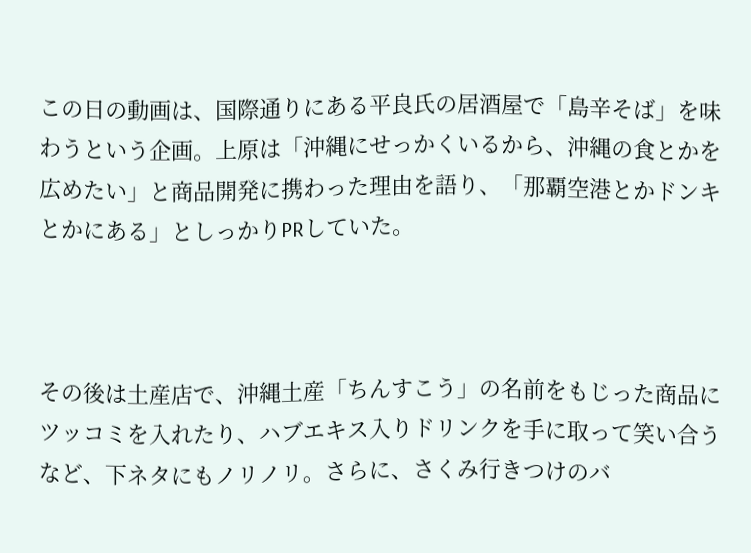この日の動画は、国際通りにある平良氏の居酒屋で「島辛そば」を味わうという企画。上原は「沖縄にせっかくいるから、沖縄の食とかを広めたい」と商品開発に携わった理由を語り、「那覇空港とかドンキとかにある」としっかりPRしていた。



その後は土産店で、沖縄土産「ちんすこう」の名前をもじった商品にツッコミを入れたり、ハブエキス入りドリンクを手に取って笑い合うなど、下ネタにもノリノリ。さらに、さくみ行きつけのバ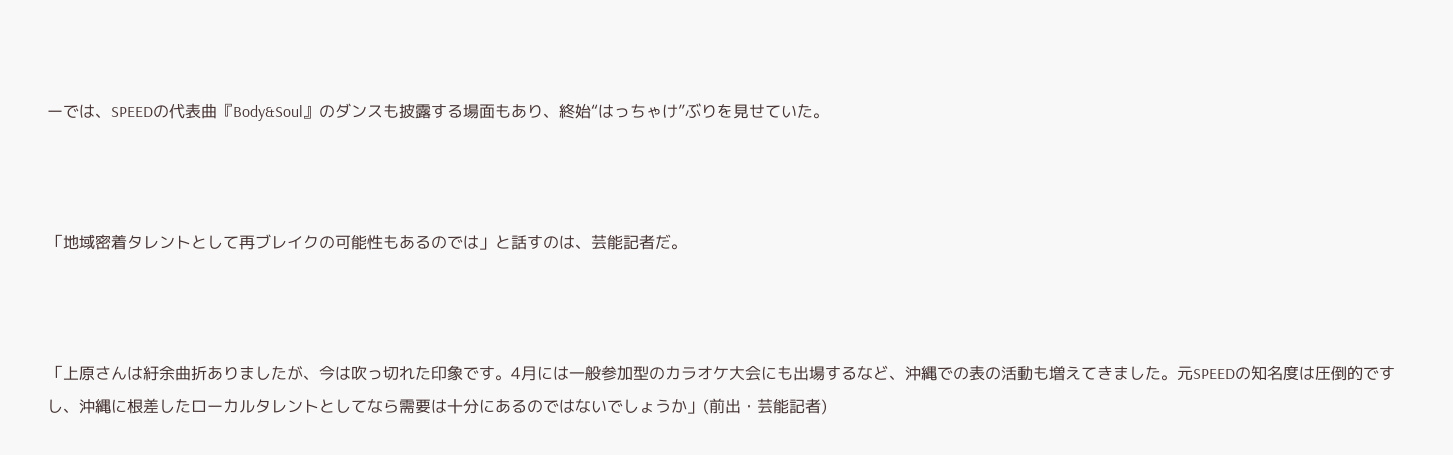ーでは、SPEEDの代表曲『Body&Soul』のダンスも披露する場面もあり、終始“はっちゃけ”ぶりを見せていた。



「地域密着タレントとして再ブレイクの可能性もあるのでは」と話すのは、芸能記者だ。



「上原さんは紆余曲折ありましたが、今は吹っ切れた印象です。4月には一般参加型のカラオケ大会にも出場するなど、沖縄での表の活動も増えてきました。元SPEEDの知名度は圧倒的ですし、沖縄に根差したローカルタレントとしてなら需要は十分にあるのではないでしょうか」(前出・芸能記者)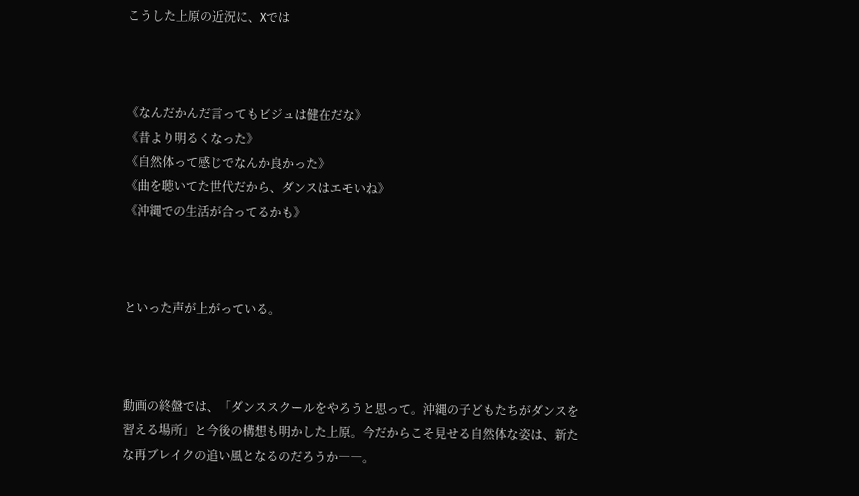こうした上原の近況に、Xでは



《なんだかんだ言ってもビジュは健在だな》
《昔より明るくなった》
《自然体って感じでなんか良かった》
《曲を聴いてた世代だから、ダンスはエモいね》
《沖縄での生活が合ってるかも》



といった声が上がっている。



動画の終盤では、「ダンススクールをやろうと思って。沖縄の子どもたちがダンスを習える場所」と今後の構想も明かした上原。今だからこそ見せる自然体な姿は、新たな再ブレイクの追い風となるのだろうか――。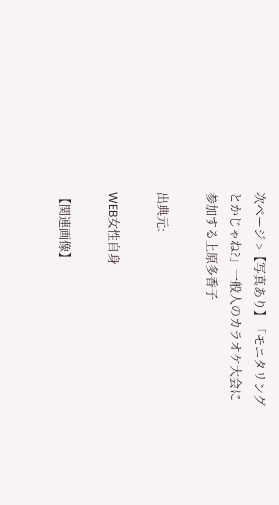次ページ >【写真あり】「モニタリングとかじゃね?」一般人のカラオケ大会に参加する上原多香子

出典元:

WEB女性自身

【関連画像】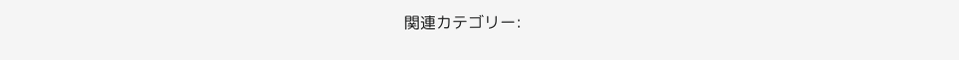関連カテゴリー: